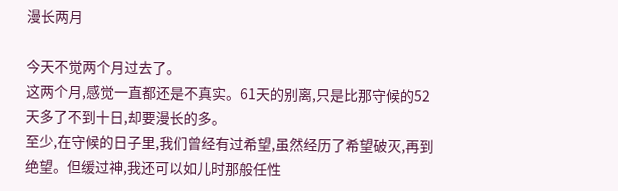漫长两月

今天不觉两个月过去了。
这两个月,感觉一直都还是不真实。61天的别离,只是比那守候的52天多了不到十日,却要漫长的多。
至少,在守候的日子里,我们曾经有过希望,虽然经历了希望破灭,再到绝望。但缓过神,我还可以如儿时那般任性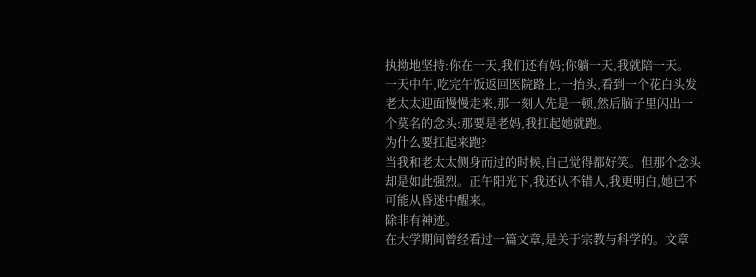执拗地坚持:你在一天,我们还有妈;你躺一天,我就陪一天。
一天中午,吃完午饭返回医院路上,一抬头,看到一个花白头发老太太迎面慢慢走来,那一刻人先是一顿,然后脑子里闪出一个莫名的念头:那要是老妈,我扛起她就跑。
为什么要扛起来跑?
当我和老太太侧身而过的时候,自己觉得都好笑。但那个念头却是如此强烈。正午阳光下,我还认不错人,我更明白,她已不可能从昏迷中醒来。
除非有神迹。
在大学期间曾经看过一篇文章,是关于宗教与科学的。文章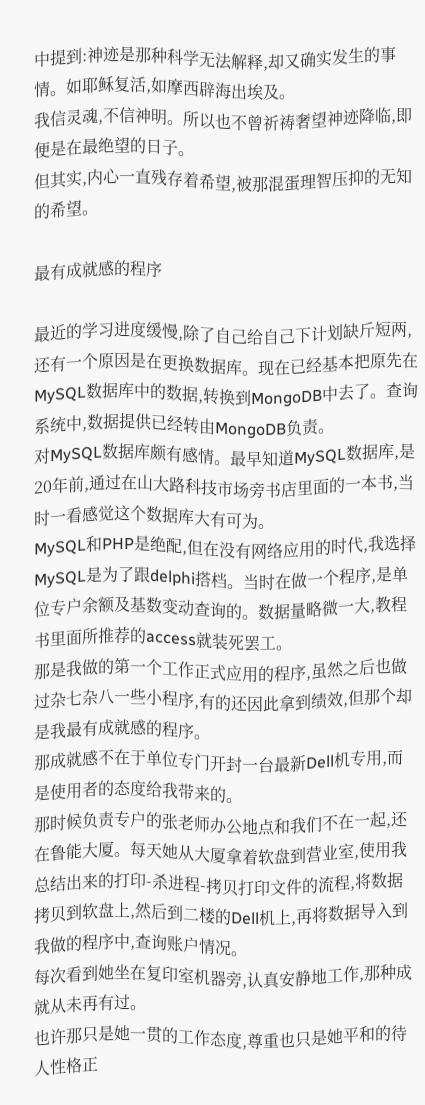中提到:神迹是那种科学无法解释,却又确实发生的事情。如耶稣复活,如摩西辟海出埃及。
我信灵魂,不信神明。所以也不曾祈祷奢望神迹降临,即便是在最绝望的日子。
但其实,内心一直残存着希望,被那混蛋理智压抑的无知的希望。

最有成就感的程序

最近的学习进度缓慢,除了自己给自己下计划缺斤短两,还有一个原因是在更换数据库。现在已经基本把原先在MySQL数据库中的数据,转换到MongoDB中去了。查询系统中,数据提供已经转由MongoDB负责。
对MySQL数据库颇有感情。最早知道MySQL数据库,是20年前,通过在山大路科技市场旁书店里面的一本书,当时一看感觉这个数据库大有可为。
MySQL和PHP是绝配,但在没有网络应用的时代,我选择MySQL是为了跟delphi搭档。当时在做一个程序,是单位专户余额及基数变动查询的。数据量略微一大,教程书里面所推荐的access就装死罢工。
那是我做的第一个工作正式应用的程序,虽然之后也做过杂七杂八一些小程序,有的还因此拿到绩效,但那个却是我最有成就感的程序。
那成就感不在于单位专门开封一台最新Dell机专用,而是使用者的态度给我带来的。
那时候负责专户的张老师办公地点和我们不在一起,还在鲁能大厦。每天她从大厦拿着软盘到营业室,使用我总结出来的打印-杀进程-拷贝打印文件的流程,将数据拷贝到软盘上,然后到二楼的Dell机上,再将数据导入到我做的程序中,查询账户情况。
每次看到她坐在复印室机器旁,认真安静地工作,那种成就从未再有过。
也许那只是她一贯的工作态度,尊重也只是她平和的待人性格正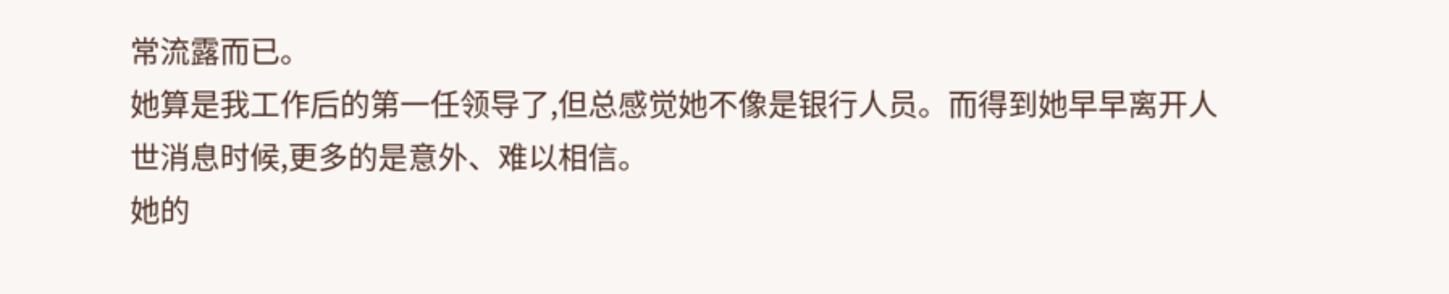常流露而已。
她算是我工作后的第一任领导了,但总感觉她不像是银行人员。而得到她早早离开人世消息时候,更多的是意外、难以相信。
她的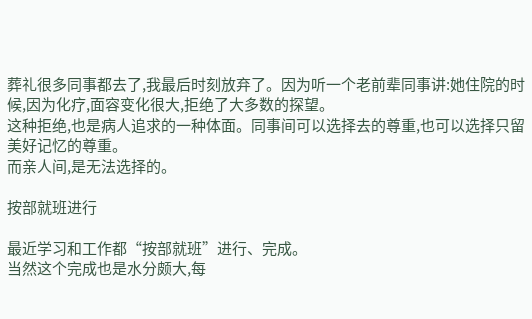葬礼很多同事都去了,我最后时刻放弃了。因为听一个老前辈同事讲:她住院的时候,因为化疗,面容变化很大,拒绝了大多数的探望。
这种拒绝,也是病人追求的一种体面。同事间可以选择去的尊重,也可以选择只留美好记忆的尊重。
而亲人间,是无法选择的。

按部就班进行

最近学习和工作都“按部就班”进行、完成。
当然这个完成也是水分颇大,每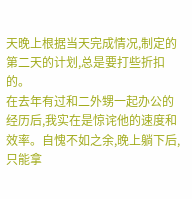天晚上根据当天完成情况,制定的第二天的计划,总是要打些折扣的。
在去年有过和二外甥一起办公的经历后,我实在是惊诧他的速度和效率。自愧不如之余,晚上躺下后,只能拿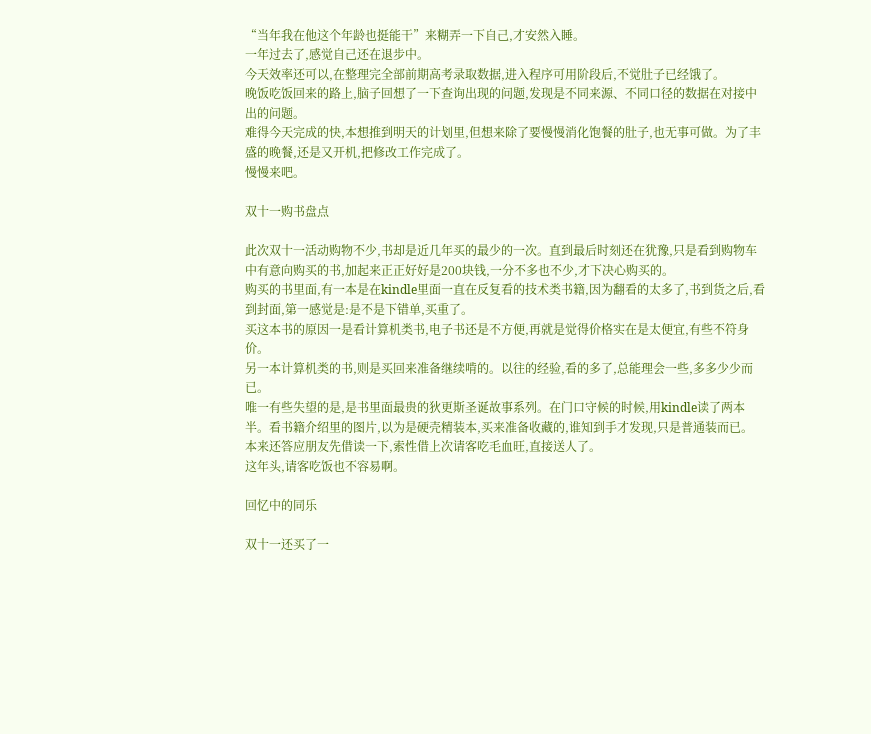“当年我在他这个年龄也挺能干”来糊弄一下自己,才安然入睡。
一年过去了,感觉自己还在退步中。
今天效率还可以,在整理完全部前期高考录取数据,进入程序可用阶段后,不觉肚子已经饿了。
晚饭吃饭回来的路上,脑子回想了一下查询出现的问题,发现是不同来源、不同口径的数据在对接中出的问题。
难得今天完成的快,本想推到明天的计划里,但想来除了要慢慢消化饱餐的肚子,也无事可做。为了丰盛的晚餐,还是又开机,把修改工作完成了。
慢慢来吧。

双十一购书盘点

此次双十一活动购物不少,书却是近几年买的最少的一次。直到最后时刻还在犹豫,只是看到购物车中有意向购买的书,加起来正正好好是200块钱,一分不多也不少,才下决心购买的。
购买的书里面,有一本是在kindle里面一直在反复看的技术类书籍,因为翻看的太多了,书到货之后,看到封面,第一感觉是:是不是下错单,买重了。
买这本书的原因一是看计算机类书,电子书还是不方便,再就是觉得价格实在是太便宜,有些不符身价。
另一本计算机类的书,则是买回来准备继续啃的。以往的经验,看的多了,总能理会一些,多多少少而已。
唯一有些失望的是,是书里面最贵的狄更斯圣诞故事系列。在门口守候的时候,用kindle读了两本半。看书籍介绍里的图片,以为是硬壳精装本,买来准备收藏的,谁知到手才发现,只是普通装而已。
本来还答应朋友先借读一下,索性借上次请客吃毛血旺,直接送人了。
这年头,请客吃饭也不容易啊。

回忆中的同乐

双十一还买了一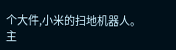个大件,小米的扫地机器人。主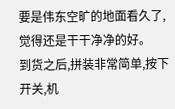要是伟东空旷的地面看久了,觉得还是干干净净的好。
到货之后,拼装非常简单,按下开关,机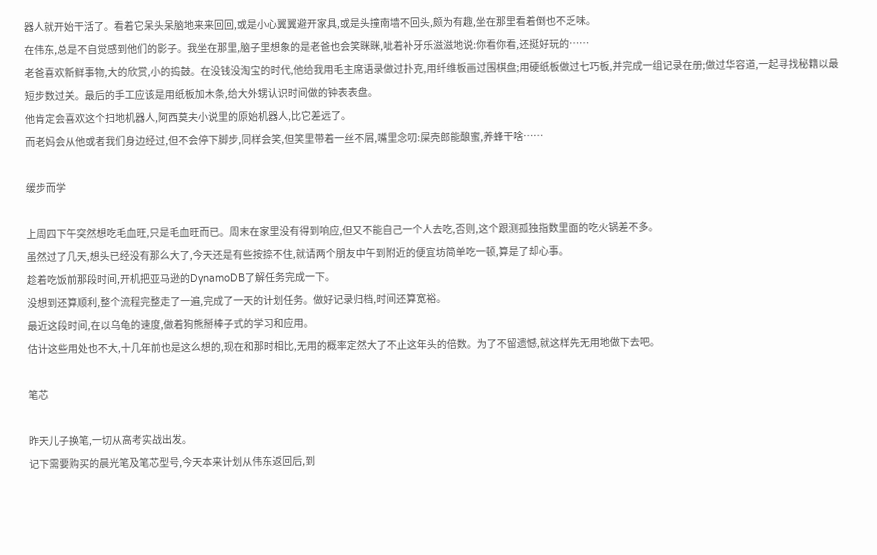器人就开始干活了。看着它呆头呆脑地来来回回,或是小心翼翼避开家具,或是头撞南墙不回头,颇为有趣,坐在那里看着倒也不乏味。
在伟东,总是不自觉感到他们的影子。我坐在那里,脑子里想象的是老爸也会笑眯眯,呲着补牙乐滋滋地说:你看你看,还挺好玩的……
老爸喜欢新鲜事物,大的欣赏,小的捣鼓。在没钱没淘宝的时代,他给我用毛主席语录做过扑克,用纤维板画过围棋盘;用硬纸板做过七巧板,并完成一组记录在册;做过华容道,一起寻找秘籍以最短步数过关。最后的手工应该是用纸板加木条,给大外甥认识时间做的钟表表盘。
他肯定会喜欢这个扫地机器人,阿西莫夫小说里的原始机器人,比它差远了。
而老妈会从他或者我们身边经过,但不会停下脚步,同样会笑,但笑里带着一丝不屑,嘴里念叨:屎壳郎能酿蜜,养蜂干啥……

缓步而学

上周四下午突然想吃毛血旺,只是毛血旺而已。周末在家里没有得到响应,但又不能自己一个人去吃,否则,这个跟测孤独指数里面的吃火锅差不多。
虽然过了几天,想头已经没有那么大了,今天还是有些按捺不住,就请两个朋友中午到附近的便宜坊简单吃一顿,算是了却心事。
趁着吃饭前那段时间,开机把亚马逊的DynamoDB了解任务完成一下。
没想到还算顺利,整个流程完整走了一遍,完成了一天的计划任务。做好记录归档,时间还算宽裕。
最近这段时间,在以乌龟的速度,做着狗熊掰棒子式的学习和应用。
估计这些用处也不大,十几年前也是这么想的,现在和那时相比,无用的概率定然大了不止这年头的倍数。为了不留遗憾,就这样先无用地做下去吧。

笔芯

昨天儿子换笔,一切从高考实战出发。
记下需要购买的晨光笔及笔芯型号,今天本来计划从伟东返回后,到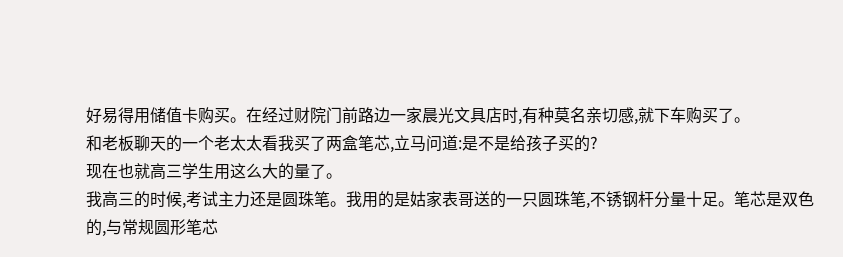好易得用储值卡购买。在经过财院门前路边一家晨光文具店时,有种莫名亲切感,就下车购买了。
和老板聊天的一个老太太看我买了两盒笔芯,立马问道:是不是给孩子买的?
现在也就高三学生用这么大的量了。
我高三的时候,考试主力还是圆珠笔。我用的是姑家表哥送的一只圆珠笔,不锈钢杆分量十足。笔芯是双色的,与常规圆形笔芯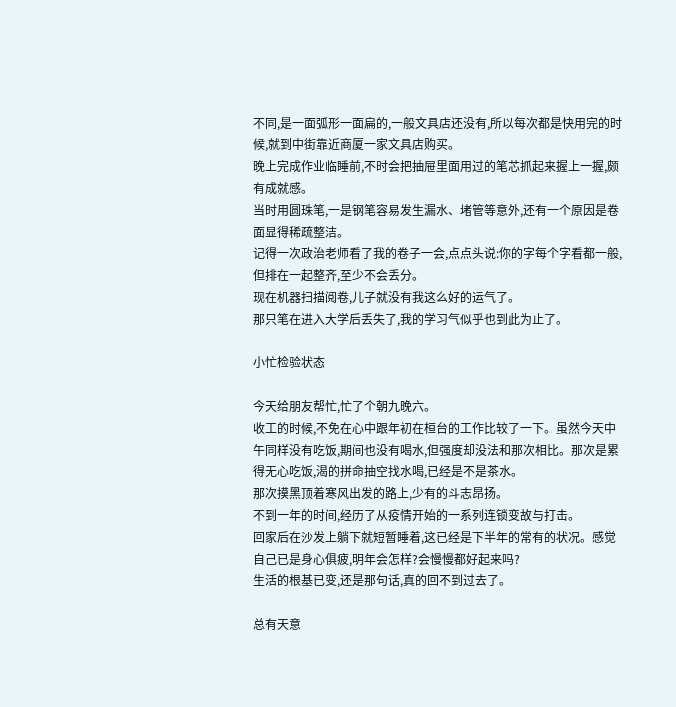不同,是一面弧形一面扁的,一般文具店还没有,所以每次都是快用完的时候,就到中街靠近商厦一家文具店购买。
晚上完成作业临睡前,不时会把抽屉里面用过的笔芯抓起来握上一握,颇有成就感。
当时用圆珠笔,一是钢笔容易发生漏水、堵管等意外,还有一个原因是卷面显得稀疏整洁。
记得一次政治老师看了我的卷子一会,点点头说:你的字每个字看都一般,但排在一起整齐,至少不会丢分。
现在机器扫描阅卷,儿子就没有我这么好的运气了。
那只笔在进入大学后丢失了,我的学习气似乎也到此为止了。

小忙检验状态

今天给朋友帮忙,忙了个朝九晚六。
收工的时候,不免在心中跟年初在桓台的工作比较了一下。虽然今天中午同样没有吃饭,期间也没有喝水,但强度却没法和那次相比。那次是累得无心吃饭,渴的拼命抽空找水喝,已经是不是茶水。
那次摸黑顶着寒风出发的路上,少有的斗志昂扬。
不到一年的时间,经历了从疫情开始的一系列连锁变故与打击。
回家后在沙发上躺下就短暂睡着,这已经是下半年的常有的状况。感觉自己已是身心俱疲,明年会怎样?会慢慢都好起来吗?
生活的根基已变,还是那句话,真的回不到过去了。

总有天意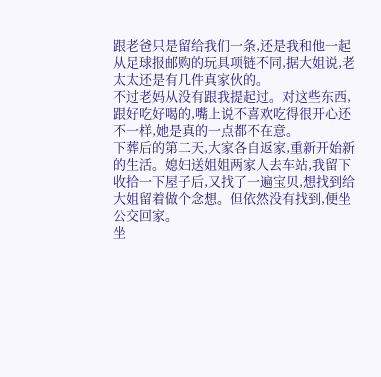跟老爸只是留给我们一条,还是我和他一起从足球报邮购的玩具项链不同,据大姐说,老太太还是有几件真家伙的。
不过老妈从没有跟我提起过。对这些东西,跟好吃好喝的,嘴上说不喜欢吃得很开心还不一样,她是真的一点都不在意。
下葬后的第二天,大家各自返家,重新开始新的生活。媳妇送姐姐两家人去车站,我留下收拾一下屋子后,又找了一遍宝贝,想找到给大姐留着做个念想。但依然没有找到,便坐公交回家。
坐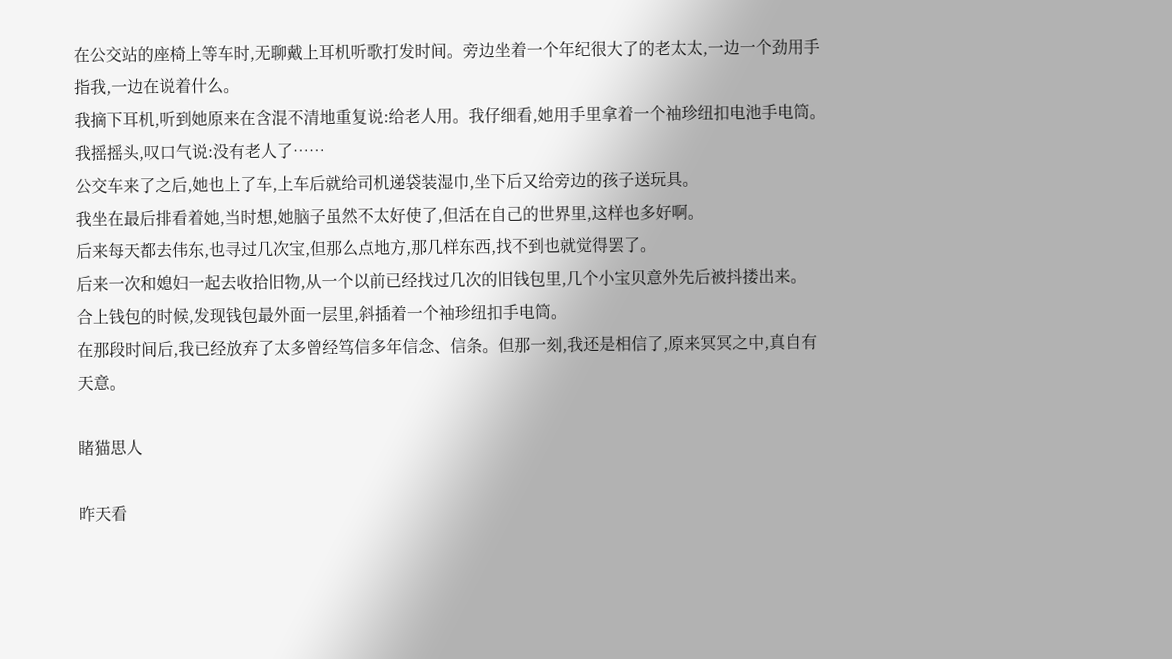在公交站的座椅上等车时,无聊戴上耳机听歌打发时间。旁边坐着一个年纪很大了的老太太,一边一个劲用手指我,一边在说着什么。
我摘下耳机,听到她原来在含混不清地重复说:给老人用。我仔细看,她用手里拿着一个袖珍纽扣电池手电筒。
我摇摇头,叹口气说:没有老人了……
公交车来了之后,她也上了车,上车后就给司机递袋装湿巾,坐下后又给旁边的孩子送玩具。
我坐在最后排看着她,当时想,她脑子虽然不太好使了,但活在自己的世界里,这样也多好啊。
后来每天都去伟东,也寻过几次宝,但那么点地方,那几样东西,找不到也就觉得罢了。
后来一次和媳妇一起去收拾旧物,从一个以前已经找过几次的旧钱包里,几个小宝贝意外先后被抖搂出来。
合上钱包的时候,发现钱包最外面一层里,斜插着一个袖珍纽扣手电筒。
在那段时间后,我已经放弃了太多曾经笃信多年信念、信条。但那一刻,我还是相信了,原来冥冥之中,真自有天意。

睹猫思人

昨天看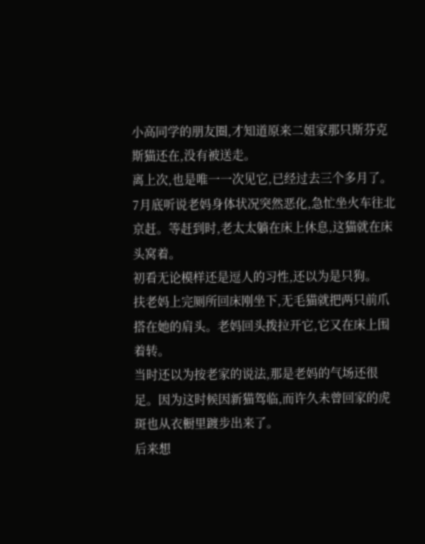小高同学的朋友圈,才知道原来二姐家那只斯芬克斯猫还在,没有被送走。
离上次,也是唯一一次见它,已经过去三个多月了。
7月底听说老妈身体状况突然恶化,急忙坐火车往北京赶。等赶到时,老太太躺在床上休息,这猫就在床头窝着。
初看无论模样还是逗人的习性,还以为是只狗。
扶老妈上完厕所回床刚坐下,无毛猫就把两只前爪搭在她的肩头。老妈回头拨拉开它,它又在床上围着转。
当时还以为按老家的说法,那是老妈的气场还很足。因为这时候因新猫驾临,而许久未曾回家的虎斑也从衣橱里踱步出来了。
后来想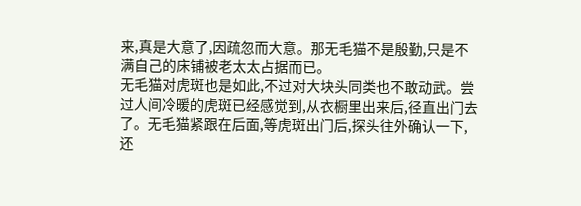来,真是大意了,因疏忽而大意。那无毛猫不是殷勤,只是不满自己的床铺被老太太占据而已。
无毛猫对虎斑也是如此,不过对大块头同类也不敢动武。尝过人间冷暖的虎斑已经感觉到,从衣橱里出来后,径直出门去了。无毛猫紧跟在后面,等虎斑出门后,探头往外确认一下,还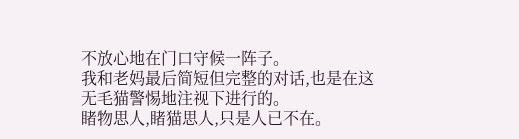不放心地在门口守候一阵子。
我和老妈最后简短但完整的对话,也是在这无毛猫警惕地注视下进行的。
睹物思人,睹猫思人,只是人已不在。